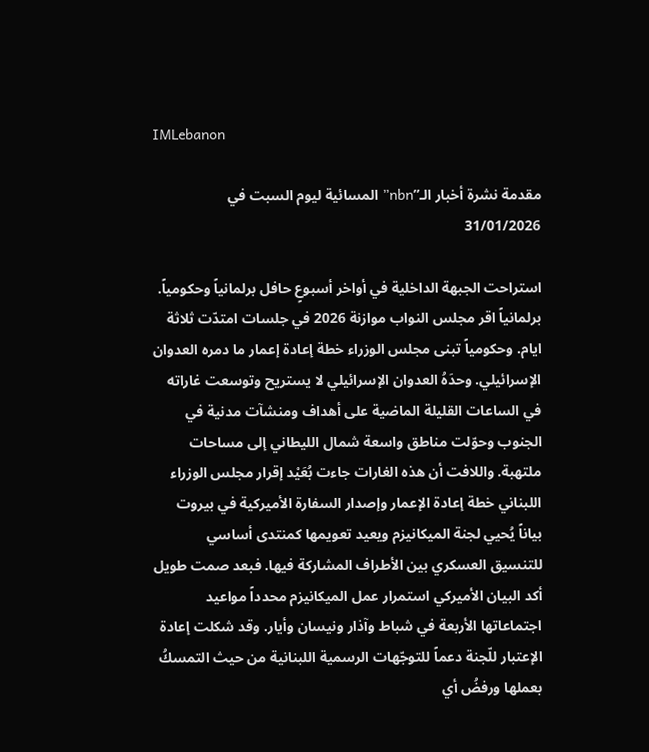IMLebanon

مقدمة نشرة أخبار الـ”nbn” المسائية ليوم السبت في 31/01/2026

استراحت الجبهة الداخلية في أواخر أسبوعٍ حافل برلمانياً وحكومياً. برلمانياً اقر مجلس النواب موازنة 2026 في جلسات امتدّت ثلاثة ايام. وحكومياً تبنى مجلس الوزراء خطة إعادة إعمار ما دمره العدوان الإسرائيلي. وحدَهُ العدوان الإسرائيلي لا يستريح وتوسعت غاراته في الساعات القليلة الماضية على أهداف ومنشآت مدنية في الجنوب وحوّلت مناطق واسعة شمال الليطاني إلى مساحات ملتهبة. واللافت أن هذه الغارات جاءت بُعَيْد إقرار مجلس الوزراء اللبناني خطة إعادة الإعمار وإصدار السفارة الأميركية في بيروت بياناً يُحيي لجنة الميكانيزم ويعيد تعويمها كمنتدى أساسي للتنسيق العسكري بين الأطراف المشاركة فيها. فبعد صمت طويل أكد البيان الأميركي استمرار عمل الميكانيزم محدداً مواعيد اجتماعاتها الأربعة في شباط وآذار ونيسان وأيار. وقد شكلت إعادة الإعتبار للّجنة دعماً للتوجّهات الرسمية اللبنانية من حيث التمسكُ بعملها ورفضُ أي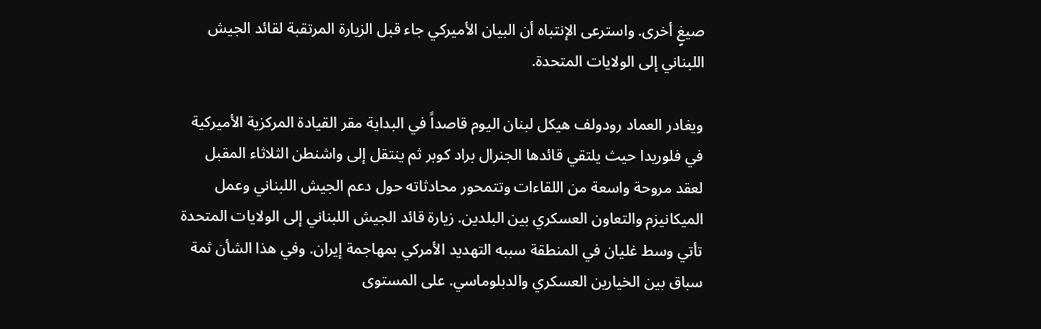صيغٍ أخرى. واسترعى الإنتباه أن البيان الأميركي جاء قبل الزيارة المرتقبة لقائد الجيش اللبناني إلى الولايات المتحدة.

ويغادر العماد رودولف هيكل لبنان اليوم قاصداً في البداية مقر القيادة المركزية الأميركية في فلوريدا حيث يلتقي قائدها الجنرال براد كوبر ثم ينتقل إلى واشنطن الثلاثاء المقبل لعقد مروحة واسعة من اللقاءات وتتمحور محادثاته حول دعم الجيش اللبناني وعمل الميكانيزم والتعاون العسكري بين البلدين. زيارة قائد الجيش اللبناني إلى الولايات المتحدة تأتي وسط غليان في المنطقة سببه التهديد الأمركي بمهاجمة إيران. وفي هذا الشأن ثمة سباق بين الخيارين العسكري والدبلوماسي. على المستوى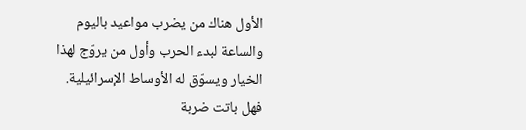الأول هناك من يضرب مواعيد باليوم والساعة لبدء الحرب وأول من يروّج لهذا الخيار ويسوّق له الأوساط الإسرائيلية. فهل باتت ضربة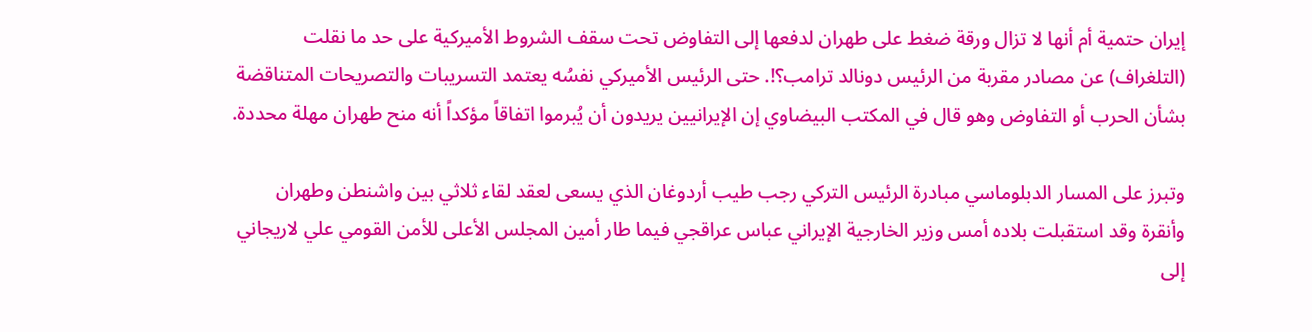إيران حتمية أم أنها لا تزال ورقة ضغط على طهران لدفعها إلى التفاوض تحت سقف الشروط الأميركية على حد ما نقلت (التلغراف) عن مصادر مقربة من الرئيس دونالد ترامب؟!. حتى الرئيس الأميركي نفسُه يعتمد التسريبات والتصريحات المتناقضة بشأن الحرب أو التفاوض وهو قال في المكتب البيضاوي إن الإيرانيين يريدون أن يُبرموا اتفاقاً مؤكداً أنه منح طهران مهلة محددة.

وتبرز على المسار الدبلوماسي مبادرة الرئيس التركي رجب طيب أردوغان الذي يسعى لعقد لقاء ثلاثي بين واشنطن وطهران وأنقرة وقد استقبلت بلاده أمس وزير الخارجية الإيراني عباس عراقجي فيما طار أمين المجلس الأعلى للأمن القومي علي لاريجاني إلى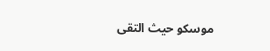موسكو حيث التقى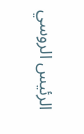الرئيس الروسي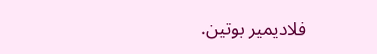فلاديمير بوتين.